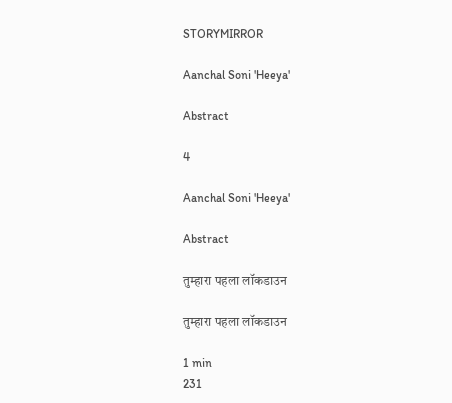STORYMIRROR

Aanchal Soni 'Heeya'

Abstract

4

Aanchal Soni 'Heeya'

Abstract

तुम्हारा पहला लॉकडाउन

तुम्हारा पहला लॉकडाउन

1 min
231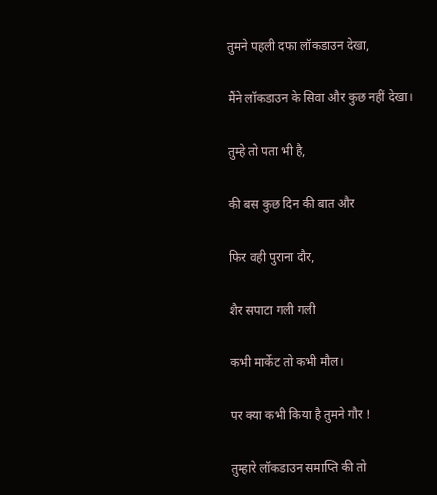तुमने पहली दफा लॉकडाउन देखा,

मैंने लॉकडाउन के सिवा और कुछ नहीं देखा।

तुम्हे तो पता भी है,

की बस कुछ दिन की बात और

फिर वही पुराना दौर,

शैर सपाटा गली गली

कभी मार्केट तो कभी मौल।

पर क्या कभी किया है तुमने गौर !

तुम्हारे लॉकडाउन समाप्ति की तो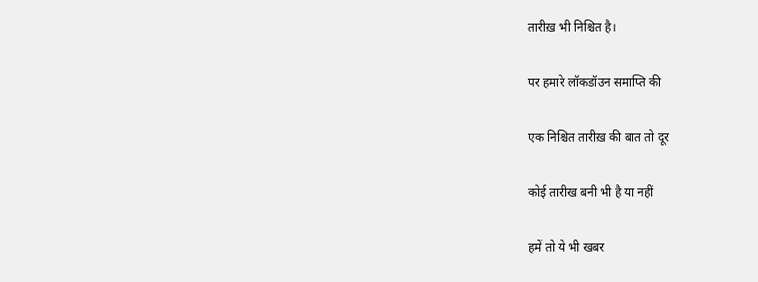तारीख़ भी निश्चित है।

पर हमारे लॉकडॉउन समाप्ति की

एक निश्चित तारीख़ की बात तो दूर

कोई तारीख बनी भी है या नहीं

हमें तो ये भी खबर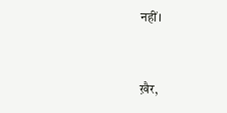नहीं।


ख़ैर,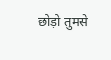छोड़ो तुमसे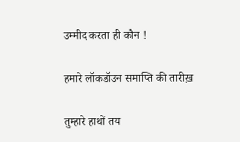उम्मीद करता ही कौन !

हमारे लॉकडॉउन समाप्ति की तारीख़

तुम्हारे हाथों तय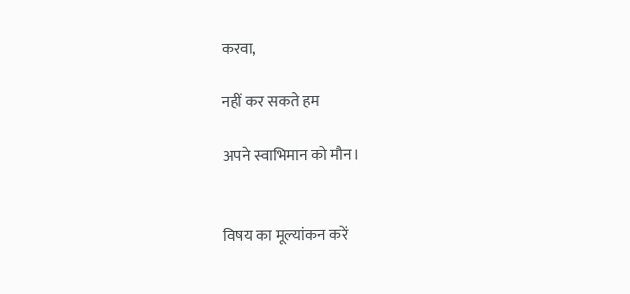करवा,

नहीं कर सकते हम

अपने स्वाभिमान को मौन।


विषय का मूल्यांकन करें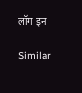लॉग इन

Similar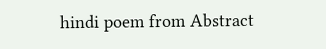hindi poem from Abstract